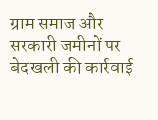ग्राम समाज और सरकारी जमीनों पर बेदखली की कार्रवाई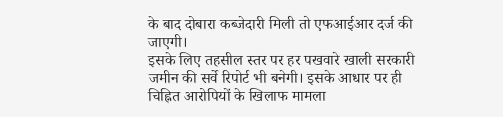के बाद दोबारा कब्जेदारी मिली तो एफआईआर दर्ज की जाएगी।
इसके लिए तहसील स्तर पर हर पखवारे खाली सरकारी जमीन की सर्वे रिपोर्ट भी बनेगी। इसके आधार पर ही चिह्नित आरोपियों के खिलाफ मामला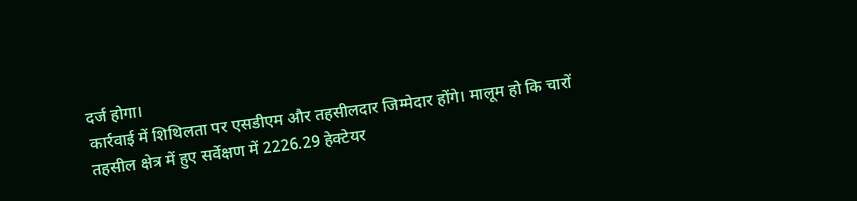दर्ज होगा।
कार्रवाई में शिथिलता पर एसडीएम और तहसीलदार जिम्मेदार होंगे। मालूम हो कि चारों तहसील क्षेत्र में हुए सर्वेक्षण में 2226.29 हेक्टेयर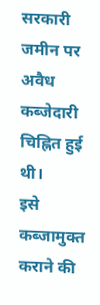सरकारी जमीन पर अवैध कब्जेदारी चिह्नित हुई थी।
इसे कब्जामुक्त कराने की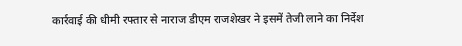कार्रवाई की धीमी रफ्तार से नाराज डीएम राजशेखर ने इसमें तेजी लाने का निर्देश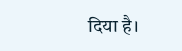दिया है।